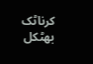کرناٹک بھٹکل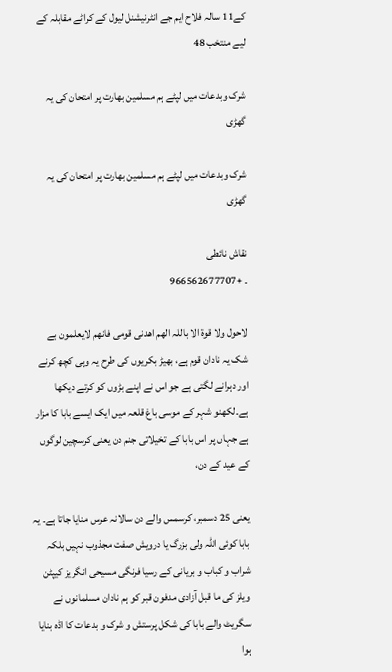کے11 سالہ فلاح ایم جے انٹرنیشنل لیول کے کراٹے مقابلہ کے لیے منتخب 48

شرک وبدعات میں لپٹے ہم مسلمین بھارت پر امتحان کی یہ گھڑی

شرک وبدعات میں لپٹے ہم مسلمین بھارت پر امتحان کی یہ گھڑی

نقاش نائطی
۔ +966562677707

لاحول ولا قوة الا باللہ الھم اھدنی قومی فانھم لایعلمون بے شک یہ نادان قوم ہے، بھیڑ بکریوں کی طرح یہ وہی کچھ کرنے اور دہرانے لگتی ہے جو اس نے اپنے بڑوں کو کرتے دیکھا ہے۔لکھنو شہر کے موسی باغ قلعہ میں ایک ایسے بابا کا مزار ہے جہاں پر اس بابا کے تخیلاتی جنم دن یعنی کرسچین لوگوں کے عید کے دن،

یعنی 25 دسمبر، کرسمس والے دن سالانہ عرس منایا جاتا ہے۔ یہ بابا کوئی اللہ ولی بزرگ یا درویش صفت مجذوب نہیں بلکہ شراب و کباب و بریانی کے رسیا فرنگی مسیحی انگریز کیپٹن ویلز کی ما قبل آزادی مدفون قبر کو ہم نادان مسلمانوں نے سگریٹ والے بابا کی شکل پرستش و شرک و بدعات کا اڈہ بنایا ہوا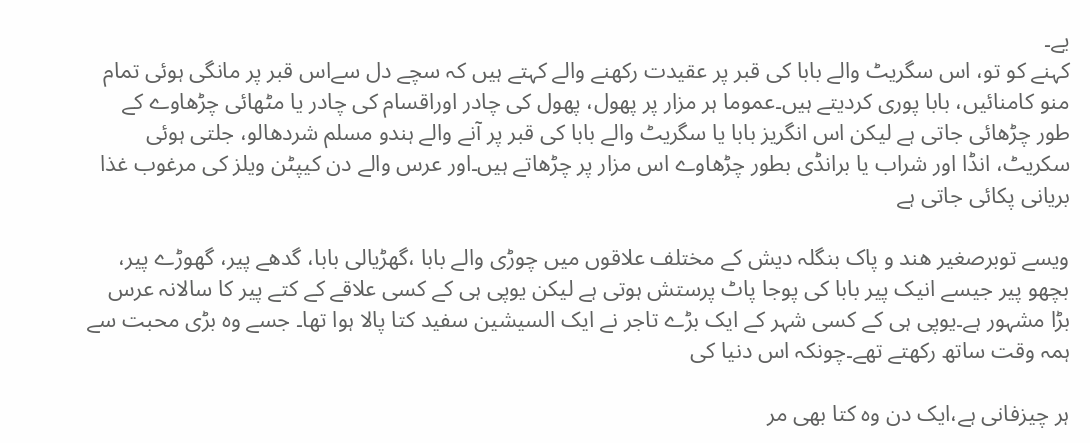یے۔
کہنے کو تو، اس سگریٹ والے بابا کی قبر پر عقیدت رکھنے والے کہتے ہیں کہ سچے دل سےاس قبر پر مانگی ہوئی تمام منو کامنائیں، بابا پوری کردیتے ہیں۔عموما ہر مزار پر پھول، پھول کی چادر اوراقسام کی چادر یا مٹھائی چڑھاوے کے طور چڑھائی جاتی ہے لیکن اس انگریز بابا یا سگریٹ والے بابا کی قبر پر آنے والے ہندو مسلم شردھالو، جلتی ہوئی سکریٹ، انڈا اور شراب یا برانڈی بطور چڑھاوے اس مزار پر چڑھاتے ہیں۔اور عرس والے دن کیپٹن ویلز کی مرغوب غذا بریانی پکائی جاتی ہے

ویسے توبرصغیر ھند و پاک بنگلہ دیش کے مختلف علاقوں میں چوڑی والے بابا ،گھڑیالی بابا، گدھے پیر، گھوڑے پیر، بچھو پیر جیسے انیک پیر بابا کی پوجا پاٹ پرستش ہوتی ہے لیکن یوپی ہی کے کسی علاقے کے کتے پیر کا سالانہ عرس بڑا مشہور ہے۔یوپی ہی کے کسی شہر کے ایک بڑے تاجر نے ایک السیشین سفید کتا پالا ہوا تھا۔ جسے وہ بڑی محبت سے ہمہ وقت ساتھ رکھتے تھے۔چونکہ اس دنیا کی

ہر چیزفانی ہے،ایک دن وہ کتا بھی مر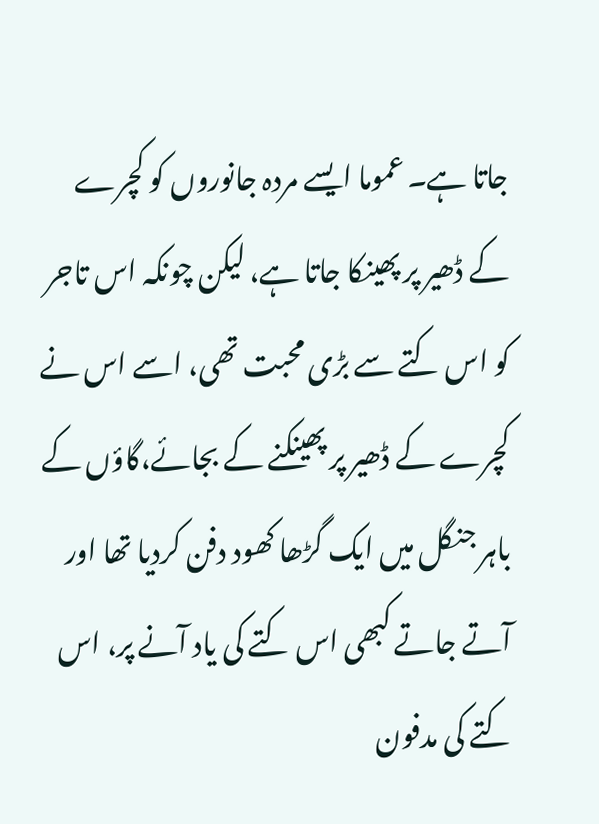جاتا ہے۔ عموما ایسے مردہ جانوروں کو کچرے کے ڈھیر پر پھینکا جاتا ہے، لیکن چونکہ اس تاجر کو اس کتے سے بڑی محبت تھی، اسے اس نے کچرے کے ڈھیر پر پھینکنے کے بجائے،گاؤں کے باہر جنگل میں ایک گڑھا کھود دفن کردیا تھا اور آتے جاتے کبھی اس کتے کی یاد آنے پر، اس کتے کی مدفون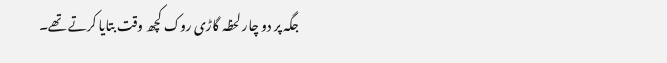جگہ پر دو چار لحظہ گاڑی روک کچھ وقت بتایا کرتے تھے۔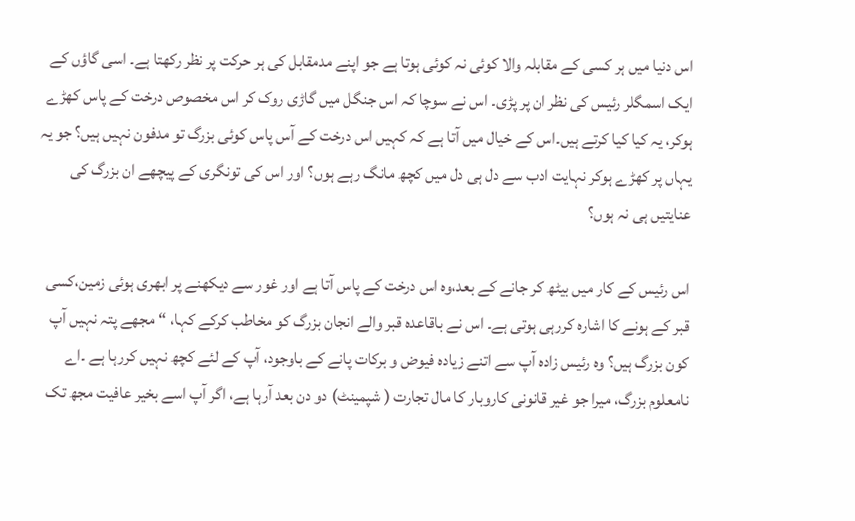اس دنیا میں ہر کسی کے مقابلہ والا کوئی نہ کوئی ہوتا ہے جو اپنے مدمقابل کی ہر حرکت پر نظر رکھتا ہے۔ اسی گاؤں کے ایک اسمگلر رئیس کی نظر ان پر پڑی۔ اس نے سوچا کہ اس جنگل میں گاڑی روک کر اس مخصوص درخت کے پاس کھڑے ہوکر، یہ کیا کیا کرتے ہیں۔اس کے خیال میں آتا ہے کہ کہیں اس درخت کے آس پاس کوئی بزرگ تو مدفون نہیں ہیں؟ جو یہ یہاں پر کھڑے ہوکر نہایت ادب سے دل ہی دل میں کچھ مانگ رہے ہوں؟ اور اس کی تونگری کے پیچھے ان بزرگ کی عنایتیں ہی نہ ہوں؟

اس رئیس کے کار میں بیٹھ کر جانے کے بعد،وہ اس درخت کے پاس آتا ہے اور غور سے دیکھنے پر ابھری ہوئی زمین،کسی قبر کے ہونے کا اشارہ کررہی ہوتی ہے۔ اس نے باقاعدہ قبر والے انجان بزرگ کو مخاطب کرکے کہا، “مجھے پتہ نہیں آپ کون بزرگ ہیں؟ وہ رئیس زادہ آپ سے اتنے زیادہ فیوض و برکات پانے کے باوجود، آپ کے لئے کچھ نہیں کررہا ہے ۔اے نامعلوم بزرگ، میرا جو غیر قانونی کاروبار کا مال تجارت ( شپمینٹ) دو دن بعد آرہا ہے، اگر آپ اسے بخیر عافیت مجھ تک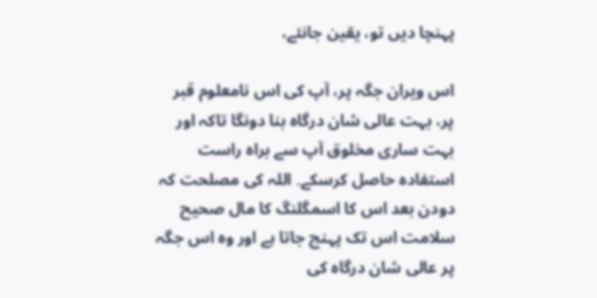پہنچا دیں تو، یقین جانئے،

اس ویران جگہ پر، آپ کی اس نامعلوم قبر پر، بہت عالی شان درگاہ بنا دونگا تاکہ اور بہت ساری مخلوق آپ سے براہ راست استفادہ حاصل کرسکے۔ اللہ کی مصلحت کہ دودن بعد اس کا اسمگلنگ کا مال صحیح سلامت اس تک پہنچ جاتا ہے اور وہ اس جگہ پر عالی شان درگاہ کی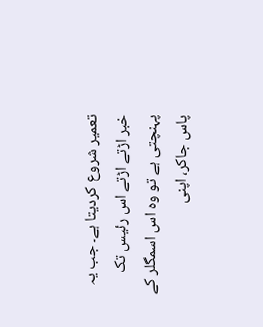تعمیر شروع کردیتا ہے۔ جب یہ خبر اڑتے اڑتے اس رئیس تک پہنچتی ہے تو وہ اس اسمگلر کے پاس جاکر، اپنی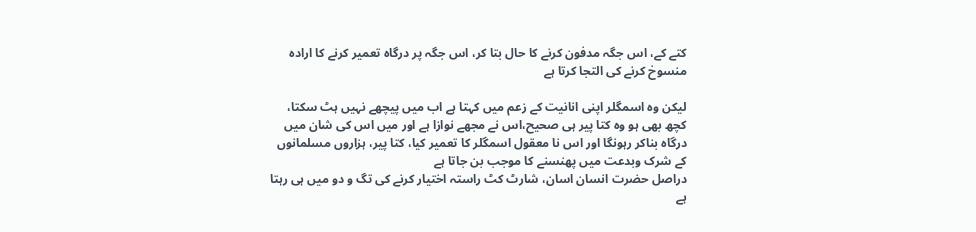کتے کے، اس جگہ مدفون کرنے کا حال بتا کر، اس جگہ پر درگاہ تعمیر کرنے کا ارادہ منسوخ کرنے کی التجا کرتا ہے

لیکن وہ اسمگلر اپنی انانیت کے زعم میں کہتا ہے اب میں پیچھے نہیں ہٹ سکتا، کچھ بھی ہو وہ کتا پیر ہی صحیح،اس نے مجھے نوازا ہے اور میں اس کی شان میں درگاہ بناکر رہونگا اور اس نا معقول اسمگلر کا تعمیر کیا، کتا پیر، ہزاروں مسلمانوں کے شرک وبدعت میں پھنسنے کا موجب بن جاتا ہے
دراصل حضرت انسان اسان، شارٹ کٹ راستہ اختیار کرنے کی تگ و دو میں ہی رہتا ہے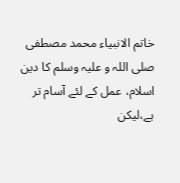خاتم الانبیاء محمد مصطفی صلی اللہ و علیہ وسلم کا دین اسلام، عمل کے لئے آسام تر ہے،لیکن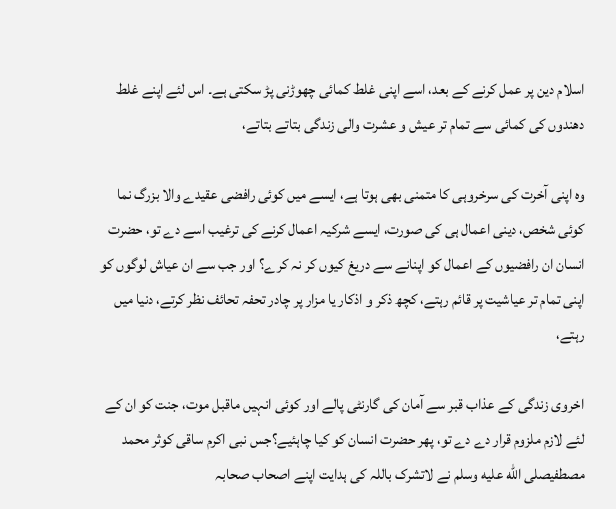اسلام دین پر عمل کرنے کے بعد، اسے اپنی غلط کمائی چھوڑنی پڑ سکتی ہے۔ اس لئے اپنے غلط دھندوں کی کمائی سے تمام تر عیش و عشرت والی زندگی بتاتے بتاتے،

وہ اپنی آخرت کی سرخروہی کا متمنی بھی ہوتا ہے، ایسے میں کوئی رافضی عقیدے والا بزرگ نما کوئی شخص، دینی اعمال ہی کی صورت، ایسے شرکیہ اعمال کرنے کی ترغیب اسے دے تو، حضرت انسان ان رافضیوں کے اعمال کو اپنانے سے دریغ کیوں کر نہ کرے؟ اور جب سے ان عیاش لوگوں کو اپنی تمام تر عیاشیت پر قائم رہتے، کچھ ذکر و اذکار یا مزار پر چادر تحفہ تحائف نظر کرتے، دنیا میں رہتے،

اخروی زندگی کے عذاب قبر سے آمان کی گارنٹی پالے اور کوئی انہیں ماقبل موت، جنت کو ان کے لئے لازم ملزوم قرار دے دے تو، پھر حضرت انسان کو کیا چاہئیے؟جس نبی اکرم ساقی کوثر محمد مصطفیصلى الله عليه وسلم نے لاتشرک باللہ کی ہدایت اپنے اصحاب صحابہ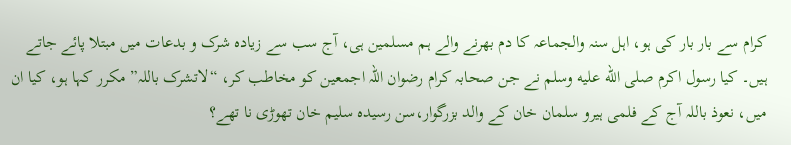کرام سے بار بار کی ہو، اہل سنہ والجماعہ کا دم بھرنے والے ہم مسلمین ہی، آج سب سے زیادہ شرک و بدعات میں مبتلا پائے جاتے ہیں۔ کیا رسول اکرم صلى الله عليه وسلم نے جن صحابہ کرام رضوان اللہ اجمعین کو مخاطب کر، “لاتشرک باللہ” مکرر کہا ہو، کیا ان میں، نعوذ باللہ آج کے فلمی ہیرو سلمان خان کے والد بزرگوار،سن رسیدہ سلیم خان تھوڑی نا تھے؟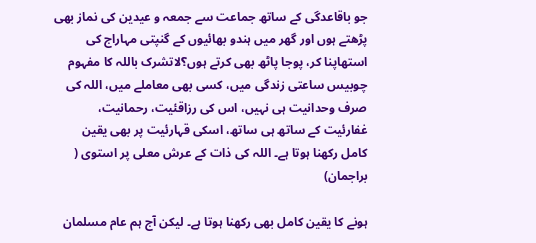جو باقاعدگی کے ساتھ جماعت سے جمعہ و عیدین کی نماز بھی پڑھتے ہوں اور گھر میں ہندو بھائیوں کے گنپتی مہاراج کی استھاپنا کر، پوجا پاٹھ بھی کرتے ہوں؟لاتشرک باللہ کا مفہوم چوبیس ساعتی زندگی میں، کسی بھی معاملے میں، اللہ کی صرف وحدانیت ہی نہیں، اس کی رزاقئیت، رحمانیت، غفارئیت کے ساتھ ہی ساتھ، اسکی قہارئیت پر بھی یقین کامل رکھنا ہوتا ہے۔ اللہ کی ذات کے عرش معلی پر استوی ( براجمان)

ہونے کا یقین کامل بھی رکھنا ہوتا ہے۔ لیکن آج ہم عام مسلمان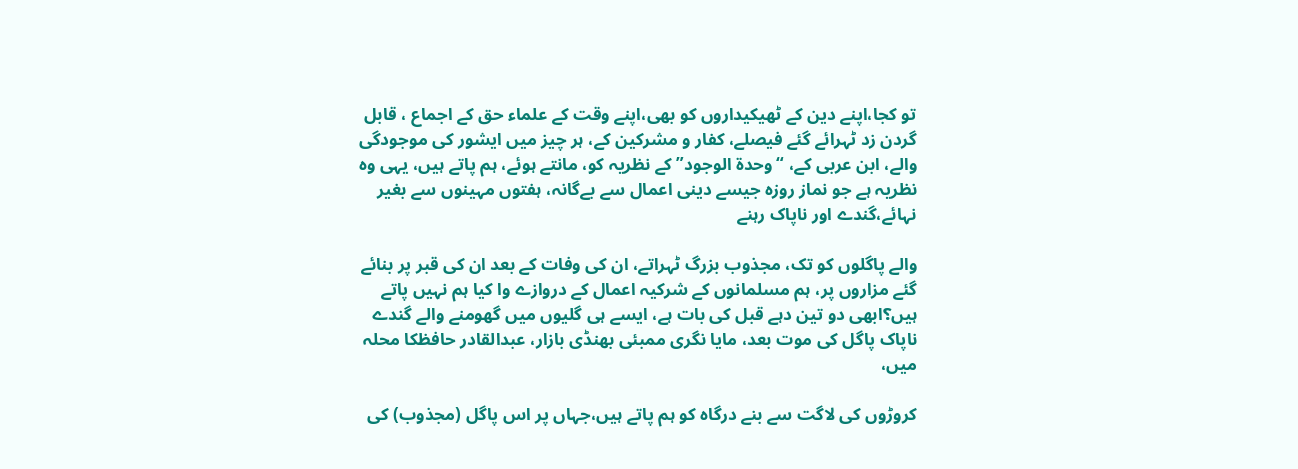تو کجا،اپنے دین کے ٹھیکیداروں کو بھی،اپنے وقت کے علماء حق کے اجماع ، قابل گردن زد ٹہرائے گئے فیصلے، کفار و مشرکین کے، ہر چیز میں ایشور کی موجودگی والے، ابن عربی کے، “وحدة الوجود” کے نظریہ کو، مانتے ہوئے، ہم پاتے ہیں، یہی وہ نظریہ ہے جو نماز روزہ جیسے دینی اعمال سے بےگانہ، ہفتوں مہینوں سے بغیر نہائے،گندے اور ناپاک رہنے

والے پاگلوں کو تک، مجذوب بزرگ ٹہراتے، ان کی وفات کے بعد ان کی قبر پر بنائے گئے مزاروں پر، ہم مسلمانوں کے شرکیہ اعمال کے دروازے وا کیا ہم نہیں پاتے ہیں؟ابھی دو تین دہے قبل کی بات ہے، ایسے ہی گلیوں میں گھومنے والے گندے ناپاک پاگل کی موت بعد، مایا نگری ممبئی بھنڈی بازار، عبدالقادر حافظکا محلہ میں،

کروڑوں کی لاگت سے بنے درگاہ کو ہم پاتے ہیں،جہاں پر اس پاگل (مجذوب) کی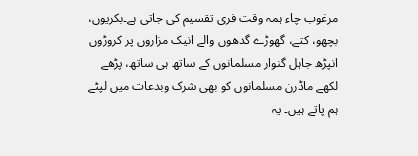مرغوب چاء ہمہ وقت فری تقسیم کی جاتی ہے۔بکریوں، بچھو، کتے، گھوڑے گدھوں والے انیک مزاروں پر کروڑوں انپڑھ جاہل گنوار مسلمانوں کے ساتھ ہی ساتھ، پڑھے لکھے ماڈرن مسلمانوں کو بھی شرک وبدعات میں لپٹے ہم پاتے ہیں۔ یہ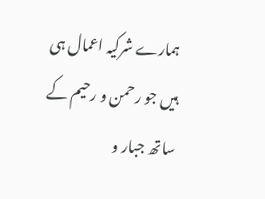ہمارے شرکیہ اعمال ہی ہیں جو رحمن و رحیم کے ساتھ جبار و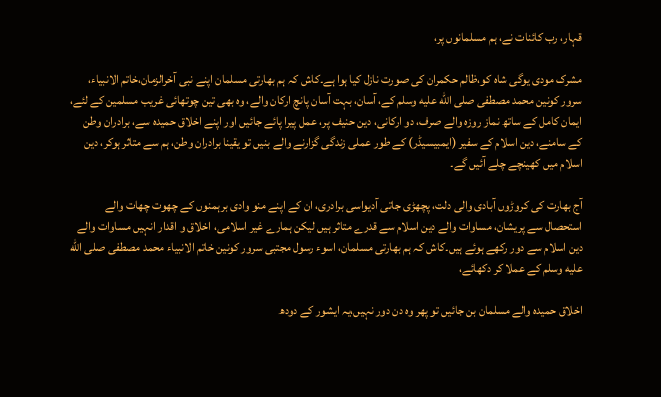قہار، رب کائنات نے، ہم مسلمانوں پر،

مشرک مودی یوگی شاہ کو،ظالم حکمران کی صورت نازل کیا ہوا ہے۔کاش کہ ہم بھارتی مسلمان اپنے نبی آخرالزمان،خاتم الانبیاء، سرور کونین محمد مصطفی صلى الله عليه وسلم کے، آسان، بہت آسان پانچ ارکان والے، وہ بھی تین چوتھائی غریب مسلمین کے لئے، ایمان کامل کے ساتھ نماز روزہ والے صرف، دو ارکانی، دین حنیف پر، عمل پیرا پائے جائیں اور اپنے اخلاق حمیدہ سے، برادران وطن کے سامنے، دین اسلام کے سفیر (ایمبیسیڈر) کے طور عملی زندگی گزارنے والے بنیں تو یقینا برادران وطن، ہم سے متاثر ہوکر، دین اسلام میں کھینچے چلے آئیں گے۔

آج بھارت کی کروڑوں آبادی والی دلت، پچھڑی جاتی آدیواسی برادری، ان کے اپنے منو وادی برہمنوں کے چھوت چھات والے استحصال سے پریشان، مساوات والے دین اسلام سے قدرے متاثر ہیں لیکن ہمارے غیر اسلامی، اخلاق و اقدار انہیں مساوات والے دین اسلام سے دور رکھے ہوئے ہیں۔کاش کہ ہم بھارتی مسلمان، اسوء رسول مجتبی سرور کونین خاتم الانبیاء محمد مصطفی صلى الله عليه وسلم کے عملا کر دکھائے،

اخلاق حمیدہ والے مسلمان بن جائیں تو پھر وہ دن دور نہیں،یہ ایشور کے دودھ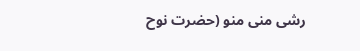رشی منی منو (حضرت نوح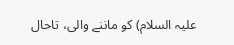علیہ السلام) کو ماننے والی، تاحال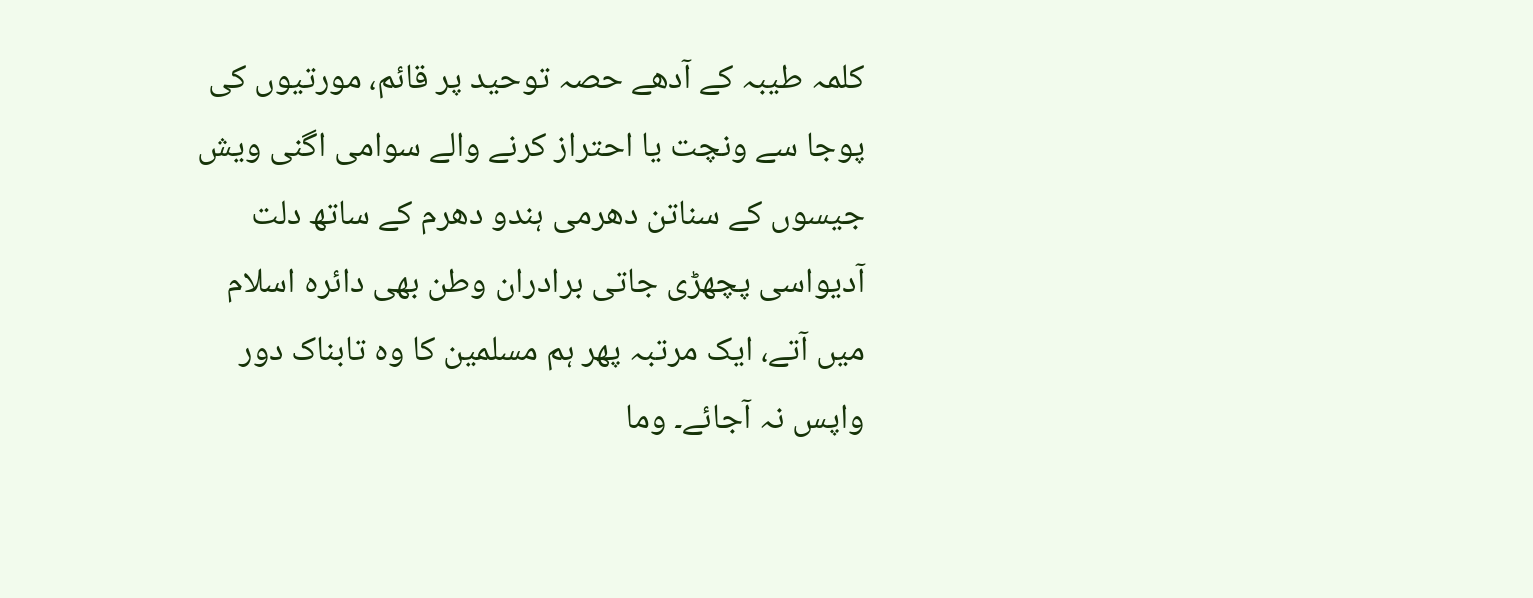کلمہ طیبہ کے آدھے حصہ توحید پر قائم، مورتیوں کی پوجا سے ونچت یا احتراز کرنے والے سوامی اگنی ویش جیسوں کے سناتن دھرمی ہندو دھرم کے ساتھ دلت آدیواسی پچھڑی جاتی برادران وطن بھی دائرہ اسلام میں آتے، ایک مرتبہ پھر ہم مسلمین کا وہ تابناک دور واپس نہ آجائے۔ وما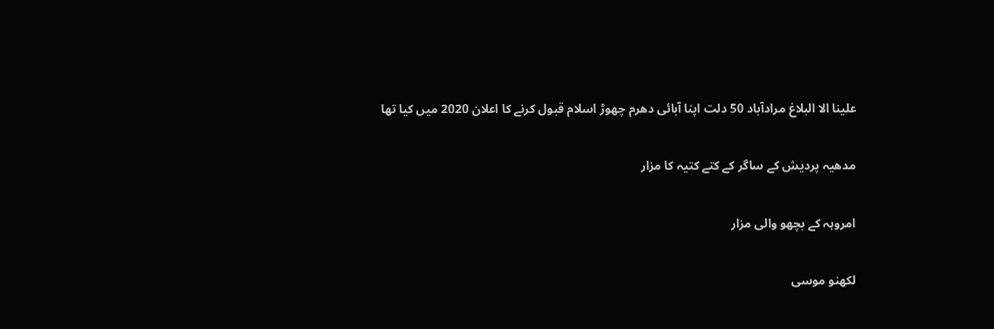علینا الا البلاغ مرادآباد 50 دلت اپنا آبائی دھرم چھوڑ اسلام قبول کرنے کا اعلان 2020 میں کیا تھا

مدھیہ پردیش کے ساگر کے کتے کتیہ کا مزار

امروہہ کے بچھو والی مزار

لکھنو موسی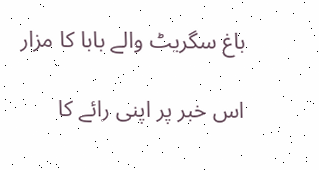باغ سگریٹ والے بابا کا مزار

اس خبر پر اپنی رائے کا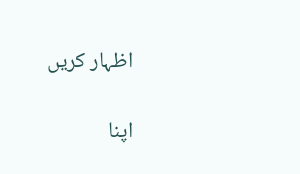اظہار کریں

اپنا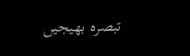تبصرہ بھیجیں